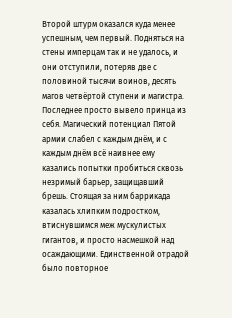Второй штурм оказался куда менее успешным, чем первый. Подняться на стены имперцам так и не удалось, и они отступили, потеряв две с половиной тысячи воинов, десять магов четвёртой ступени и магистра. Последнее просто вывело принца из себя. Магический потенциал Пятой армии слабел с каждым днём, и с каждым днём всё наивнее ему казались попытки пробиться сквозь незримый барьер, защищавший брешь. Стоящая за ним баррикада казалась хлипким подростком, втиснувшимся меж мускулистых гигантов, и просто насмешкой над осаждающими. Единственной отрадой было повторное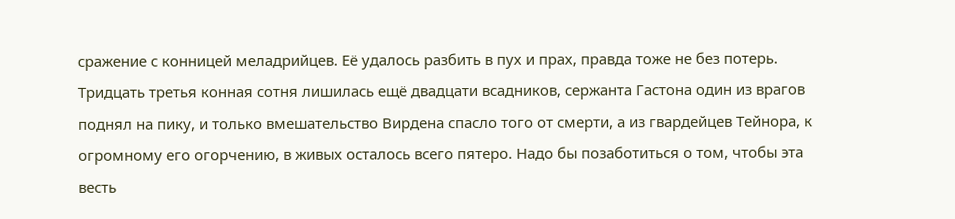сражение с конницей меладрийцев. Её удалось разбить в пух и прах, правда тоже не без потерь. Тридцать третья конная сотня лишилась ещё двадцати всадников, сержанта Гастона один из врагов поднял на пику, и только вмешательство Вирдена спасло того от смерти, а из гвардейцев Тейнора, к огромному его огорчению, в живых осталось всего пятеро. Надо бы позаботиться о том, чтобы эта весть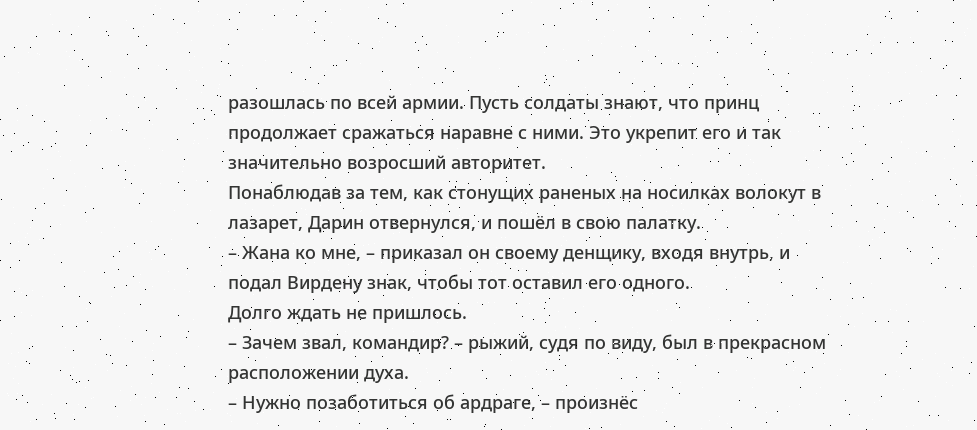разошлась по всей армии. Пусть солдаты знают, что принц продолжает сражаться наравне с ними. Это укрепит его и так значительно возросший авторитет.
Понаблюдав за тем, как стонущих раненых на носилках волокут в лазарет, Дарин отвернулся, и пошёл в свою палатку.
– Жана ко мне, – приказал он своему денщику, входя внутрь, и подал Вирдену знак, чтобы тот оставил его одного.
Долго ждать не пришлось.
– Зачем звал, командир? – рыжий, судя по виду, был в прекрасном расположении духа.
– Нужно позаботиться об ардраге, – произнёс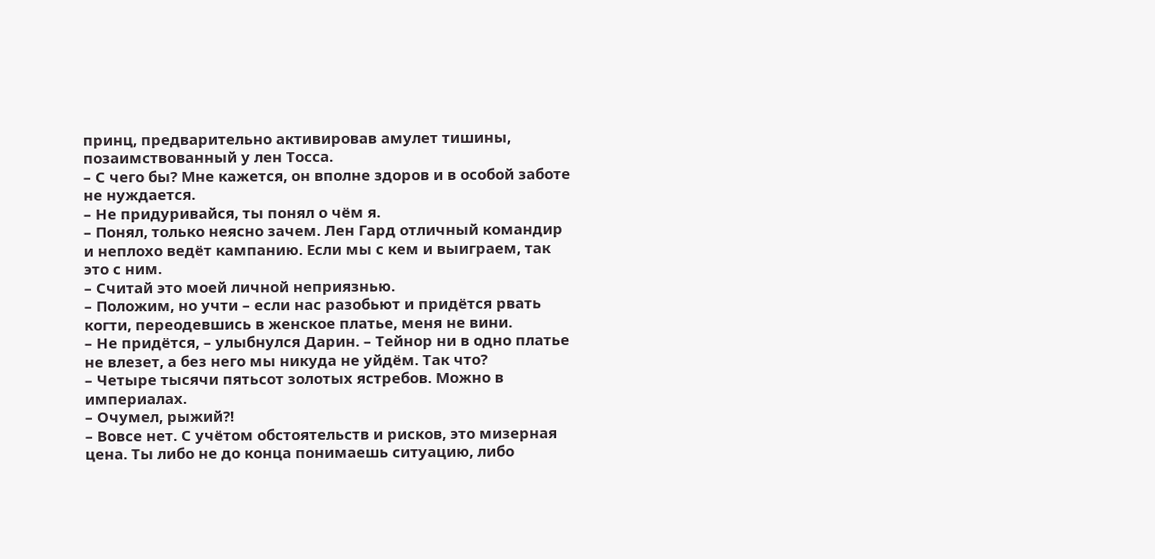принц, предварительно активировав амулет тишины, позаимствованный у лен Тосса.
– С чего бы? Мне кажется, он вполне здоров и в особой заботе не нуждается.
– Не придуривайся, ты понял о чём я.
– Понял, только неясно зачем. Лен Гард отличный командир и неплохо ведёт кампанию. Если мы с кем и выиграем, так это с ним.
– Считай это моей личной неприязнью.
– Положим, но учти – если нас разобьют и придётся рвать когти, переодевшись в женское платье, меня не вини.
– Не придётся, – улыбнулся Дарин. – Тейнор ни в одно платье не влезет, а без него мы никуда не уйдём. Так что?
– Четыре тысячи пятьсот золотых ястребов. Можно в империалах.
– Очумел, рыжий?!
– Вовсе нет. С учётом обстоятельств и рисков, это мизерная цена. Ты либо не до конца понимаешь ситуацию, либо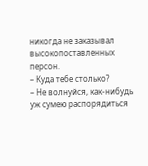никогда не заказывал высокопоставленных персон.
– Куда тебе столько?
– Не волнуйся, как-нибудь уж сумею распорядиться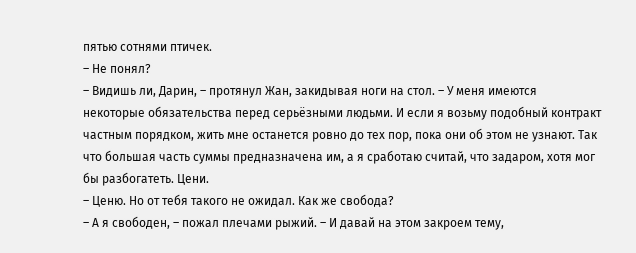пятью сотнями птичек.
– Не понял?
– Видишь ли, Дарин, – протянул Жан, закидывая ноги на стол. – У меня имеются некоторые обязательства перед серьёзными людьми. И если я возьму подобный контракт частным порядком, жить мне останется ровно до тех пор, пока они об этом не узнают. Так что большая часть суммы предназначена им, а я сработаю считай, что задаром, хотя мог бы разбогатеть. Цени.
– Ценю. Но от тебя такого не ожидал. Как же свобода?
– А я свободен, – пожал плечами рыжий. – И давай на этом закроем тему,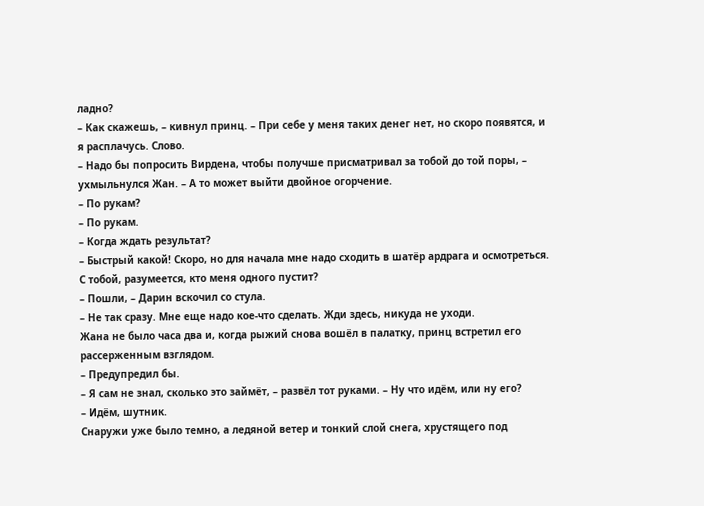ладно?
– Как скажешь, – кивнул принц. – При себе у меня таких денег нет, но скоро появятся, и я расплачусь. Слово.
– Надо бы попросить Вирдена, чтобы получше присматривал за тобой до той поры, – ухмыльнулся Жан. – А то может выйти двойное огорчение.
– По рукам?
– По рукам.
– Когда ждать результат?
– Быстрый какой! Скоро, но для начала мне надо сходить в шатёр ардрага и осмотреться. С тобой, разумеется, кто меня одного пустит?
– Пошли, – Дарин вскочил со стула.
– Не так сразу. Мне еще надо кое-что сделать. Жди здесь, никуда не уходи.
Жана не было часа два и, когда рыжий снова вошёл в палатку, принц встретил его рассерженным взглядом.
– Предупредил бы.
– Я сам не знал, сколько это займёт, – развёл тот руками. – Ну что идём, или ну его?
– Идём, шутник.
Снаружи уже было темно, а ледяной ветер и тонкий слой снега, хрустящего под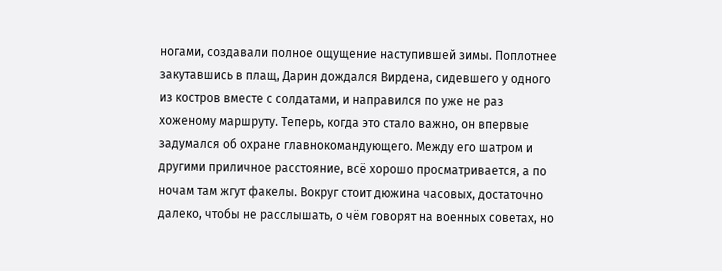ногами, создавали полное ощущение наступившей зимы. Поплотнее закутавшись в плащ, Дарин дождался Вирдена, сидевшего у одного из костров вместе с солдатами, и направился по уже не раз хоженому маршруту. Теперь, когда это стало важно, он впервые задумался об охране главнокомандующего. Между его шатром и другими приличное расстояние, всё хорошо просматривается, а по ночам там жгут факелы. Вокруг стоит дюжина часовых, достаточно далеко, чтобы не расслышать, о чём говорят на военных советах, но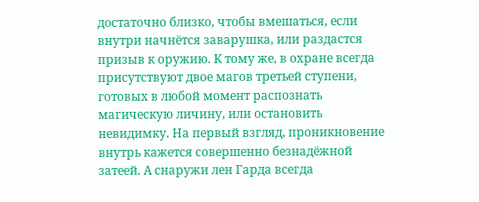достаточно близко, чтобы вмешаться, если внутри начнётся заварушка, или раздастся призыв к оружию. К тому же, в охране всегда присутствуют двое магов третьей ступени, готовых в любой момент распознать магическую личину, или остановить невидимку. На первый взгляд, проникновение внутрь кажется совершенно безнадёжной затеей. А снаружи лен Гарда всегда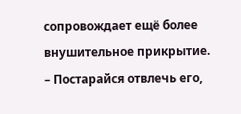сопровождает ещё более внушительное прикрытие.
– Постарайся отвлечь его,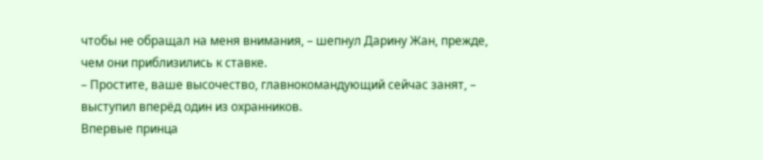чтобы не обращал на меня внимания, – шепнул Дарину Жан, прежде, чем они приблизились к ставке.
– Простите, ваше высочество, главнокомандующий сейчас занят, – выступил вперёд один из охранников.
Впервые принца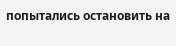попытались остановить на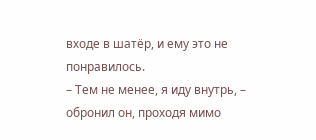входе в шатёр, и ему это не понравилось.
– Тем не менее, я иду внутрь, – обронил он, проходя мимо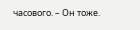часового. – Он тоже.